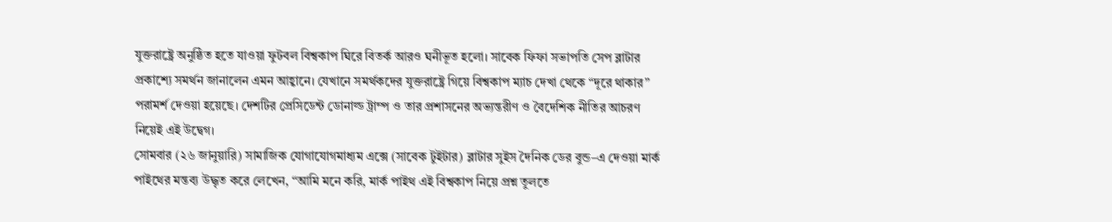যুক্তরাষ্ট্রে অনুষ্ঠিত হতে যাওয়া ফুটবল বিশ্বকাপ ঘিরে বিতর্ক আরও ঘনীভূত হলো। সাবেক ফিফা সভাপতি সেপ ব্লাটার প্রকাশ্যে সমর্থন জানালেন এমন আহ্বানে। যেখানে সমর্থকদের যুক্তরাষ্ট্রে গিয়ে বিশ্বকাপ ম্যাচ দেখা থেকে “দূরে থাকার” পরামর্শ দেওয়া হয়েছে। দেশটির প্রেসিডেন্ট ডোনাল্ড ট্রাম্প ও তার প্রশাসনের অভ্যন্তরীণ ও বৈদেশিক নীতির আচরণ নিয়েই এই উদ্বেগ।
সোমবার (২৬ জানুয়ারি) সামাজিক যোগাযোগমাধ্যম এক্সে (সাবেক টুইটার) ব্লাটার সুইস দৈনিক ডের বুন্ড–এ দেওয়া মার্ক পাইথের মন্তব্য উদ্ধৃত করে লেখেন, “আমি মনে করি, মার্ক পাইথ এই বিশ্বকাপ নিয়ে প্রশ্ন তুলতে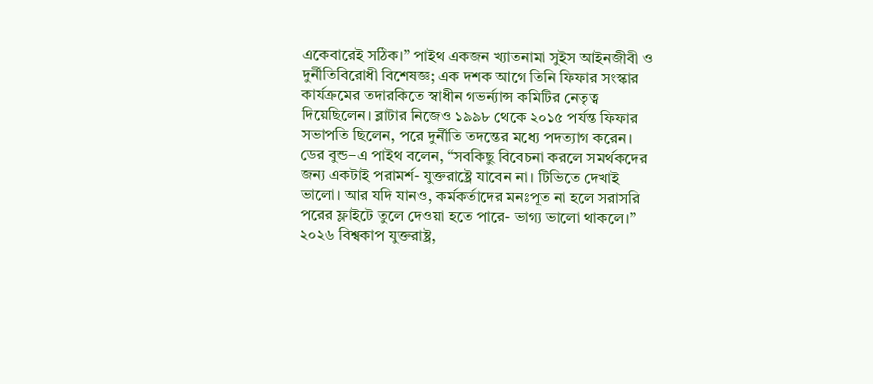একেবারেই সঠিক।” পাইথ একজন খ্যাতনামা সুইস আইনজীবী ও দুর্নীতিবিরোধী বিশেষজ্ঞ; এক দশক আগে তিনি ফিফার সংস্কার কার্যক্রমের তদারকিতে স্বাধীন গভর্ন্যান্স কমিটির নেতৃত্ব দিয়েছিলেন। ব্লাটার নিজেও ১৯৯৮ থেকে ২০১৫ পর্যন্ত ফিফার সভাপতি ছিলেন, পরে দুর্নীতি তদন্তের মধ্যে পদত্যাগ করেন।
ডের বুন্ড–এ পাইথ বলেন, “সবকিছু বিবেচনা করলে সমর্থকদের জন্য একটাই পরামর্শ- যুক্তরাষ্ট্রে যাবেন না। টিভিতে দেখাই ভালো। আর যদি যানও, কর্মকর্তাদের মনঃপূত না হলে সরাসরি পরের ফ্লাইটে তুলে দেওয়া হতে পারে- ভাগ্য ভালো থাকলে।”
২০২৬ বিশ্বকাপ যুক্তরাষ্ট্র,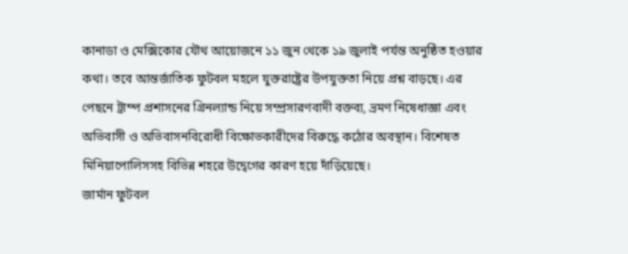কানাডা ও মেক্সিকোর যৌথ আয়োজনে ১১ জুন থেকে ১৯ জুলাই পর্যন্ত অনুষ্ঠিত হওয়ার কথা। তবে আন্তর্জাতিক ফুটবল মহলে যুক্তরাষ্ট্রের উপযুক্ততা নিয়ে প্রশ্ন বাড়ছে। এর পেছনে ট্রাম্প প্রশাসনের গ্রিনল্যান্ড নিয়ে সম্প্রসারণবাদী বক্তব্য, ভ্রমণ নিষেধাজ্ঞা এবং অভিবাসী ও অভিবাসনবিরোধী বিক্ষোভকারীদের বিরুদ্ধে কঠোর অবস্থান। বিশেষত মিনিয়াপোলিসসহ বিভিন্ন শহরে উদ্বেগের কারণ হয়ে দাঁড়িয়েছে।
জার্মান ফুটবল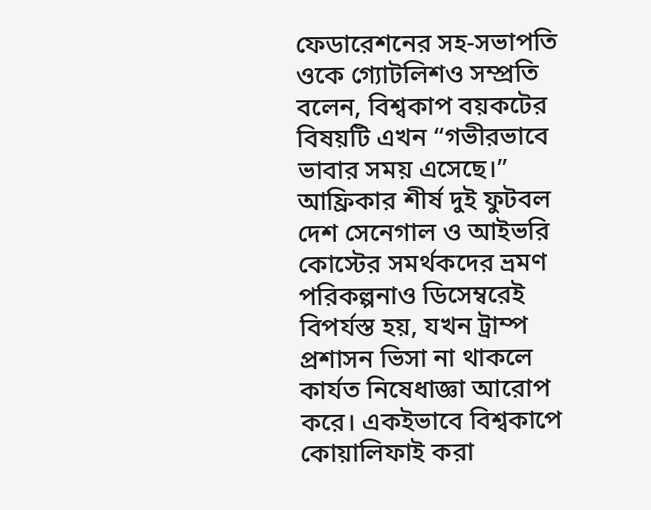ফেডারেশনের সহ-সভাপতি ওকে গ্যোটলিশও সম্প্রতি বলেন, বিশ্বকাপ বয়কটের বিষয়টি এখন “গভীরভাবে ভাবার সময় এসেছে।” আফ্রিকার শীর্ষ দুই ফুটবল দেশ সেনেগাল ও আইভরি কোস্টের সমর্থকদের ভ্রমণ পরিকল্পনাও ডিসেম্বরেই বিপর্যস্ত হয়, যখন ট্রাম্প প্রশাসন ভিসা না থাকলে কার্যত নিষেধাজ্ঞা আরোপ করে। একইভাবে বিশ্বকাপে কোয়ালিফাই করা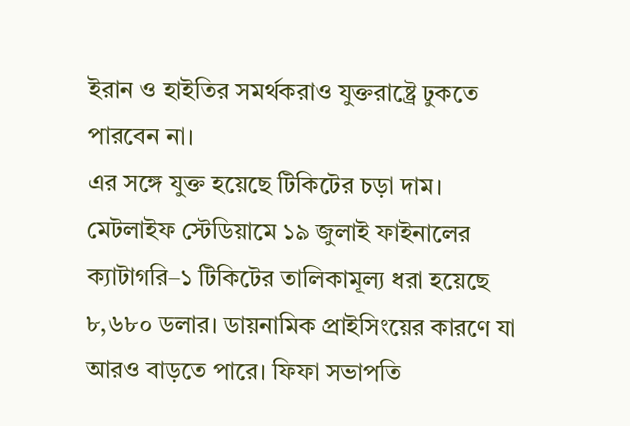ইরান ও হাইতির সমর্থকরাও যুক্তরাষ্ট্রে ঢুকতে পারবেন না।
এর সঙ্গে যুক্ত হয়েছে টিকিটের চড়া দাম। মেটলাইফ স্টেডিয়ামে ১৯ জুলাই ফাইনালের ক্যাটাগরি–১ টিকিটের তালিকামূল্য ধরা হয়েছে ৮,৬৮০ ডলার। ডায়নামিক প্রাইসিংয়ের কারণে যা আরও বাড়তে পারে। ফিফা সভাপতি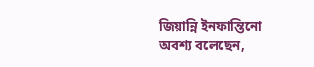জিয়ান্নি ইনফান্তিনো অবশ্য বলেছেন,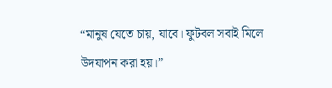“মানুষ যেতে চায়, যাবে। ফুটবল সবাই মিলে উদযাপন করা হয়।”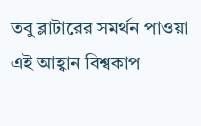তবু ব্লাটারের সমর্থন পাওয়া এই আহ্বান বিশ্বকাপ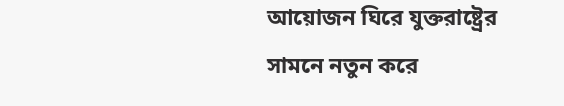আয়োজন ঘিরে যুক্তরাষ্ট্রের সামনে নতুন করে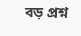বড় প্রশ্ন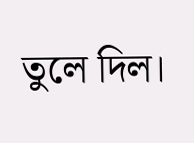তুলে দিল।